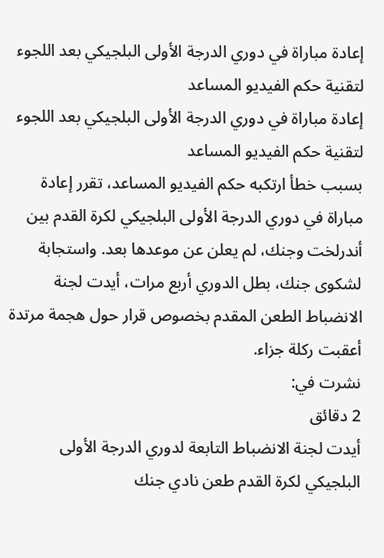إعادة مباراة في دوري الدرجة الأولى البلجيكي بعد اللجوء لتقنية حكم الفيديو المساعد
إعادة مباراة في دوري الدرجة الأولى البلجيكي بعد اللجوء لتقنية حكم الفيديو المساعد
بسبب خطأ ارتكبه حكم الفيديو المساعد، تقرر إعادة مباراة في دوري الدرجة الأولى البلجيكي لكرة القدم بين أندرلخت وجنك، لم يعلن عن موعدها بعد. واستجابة لشكوى جنك، بطل الدوري أربع مرات، أيدت لجنة الانضباط الطعن المقدم بخصوص قرار حول هجمة مرتدة أعقبت ركلة جزاء.
نشرت في:
2 دقائق
أيدت لجنة الانضباط التابعة لدوري الدرجة الأولى البلجيكي لكرة القدم طعن نادي جنك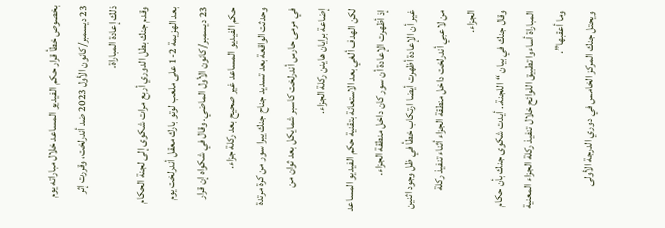بخصوص خطأ قرار حكم الفيديو المساعد خلال مباراته يوم 23 ديسمبر/كانون الأول 2023 ضد أندرلخت، وقررت إثر ذلك إعادة المباراة.
وقدم جنك بطل الدوري أربع مرات شكوى إلى لجنة الحكام بعد الهزيمة 2-1 على ملعب لوتو بارك معقل أندرلخت يوم 23 ديسمبر/كانون الأول الماضي. وقال في شكواه إن قرار حكم الفيديو المساعد غير صحيح بعد ركلة جزاء.
وحدثت الواقعة بعد تسديد جناح جنك ييرا سور من كرة مرتدة في مرمى حارس أندرلخت كاسبر شمايكل بعد ثوان من إضاعة برايان هاينن ركلة الجزاء.
لكن الهدف ألغي بعد الاستعانة بتقنية حكم الفيديو المساعد إذ أظهرت الإعادة أن سور كان داخل منطقة الجزاء.
غير أن الإعادة أظهرت أيضا ارتكاب خطأ في ظل وجود اثنين من لاعبي أندرلخت داخل منطقة الجزاء أثناء تنفيذ ركلة الجزاء.
وقال جنك في بيان “اللجنة.. أيدت شكوى جنك بأن حكام المباراة أساءوا تطبيق اللوائح خلال تنفيذ ركلة الجزاء المعنية وما أعقبها”.
ويحتل جنك المركز الخامس في دوري الدرجة الأولى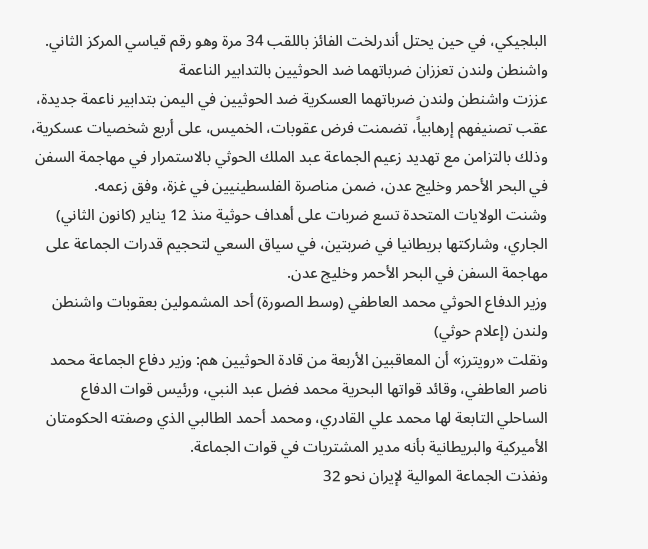البلجيكي، في حين يحتل أندرلخت الفائز باللقب 34 مرة وهو رقم قياسي المركز الثاني.
واشنطن ولندن تعززان ضرباتهما ضد الحوثيين بالتدابير الناعمة
عززت واشنطن ولندن ضرباتهما العسكرية ضد الحوثيين في اليمن بتدابير ناعمة جديدة، عقب تصنيفهم إرهابياً، تضمنت فرض عقوبات، الخميس، على أربع شخصيات عسكرية، وذلك بالتزامن مع تهديد زعيم الجماعة عبد الملك الحوثي بالاستمرار في مهاجمة السفن في البحر الأحمر وخليج عدن، ضمن مناصرة الفلسطينيين في غزة، وفق زعمه.
وشنت الولايات المتحدة تسع ضربات على أهداف حوثية منذ 12 يناير (كانون الثاني) الجاري، وشاركتها بريطانيا في ضربتين، في سياق السعي لتحجيم قدرات الجماعة على مهاجمة السفن في البحر الأحمر وخليج عدن.
وزير الدفاع الحوثي محمد العاطفي (وسط الصورة) أحد المشمولين بعقوبات واشنطن ولندن (إعلام حوثي)
ونقلت «رويترز» أن المعاقبين الأربعة من قادة الحوثيين هم: وزير دفاع الجماعة محمد ناصر العاطفي، وقائد قواتها البحرية محمد فضل عبد النبي، ورئيس قوات الدفاع الساحلي التابعة لها محمد علي القادري، ومحمد أحمد الطالبي الذي وصفته الحكومتان الأميركية والبريطانية بأنه مدير المشتريات في قوات الجماعة.
ونفذت الجماعة الموالية لإيران نحو 32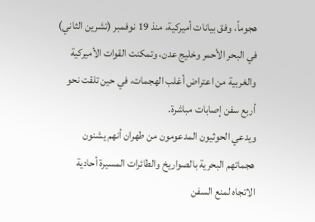هجوماً، وفق بيانات أميركية، منذ 19 نوفمبر (تشرين الثاني) في البحر الأحمر وخليج عدن، وتمكنت القوات الأميركية والغربية من اعتراض أغلب الهجمات، في حين تلقت نحو أربع سفن إصابات مباشرة.
ويدعي الحوثيون المدعومون من طهران أنهم يشنون هجماتهم البحرية بالصواريخ والطائرات المسيرة أحادية الاتجاه لمنع السفن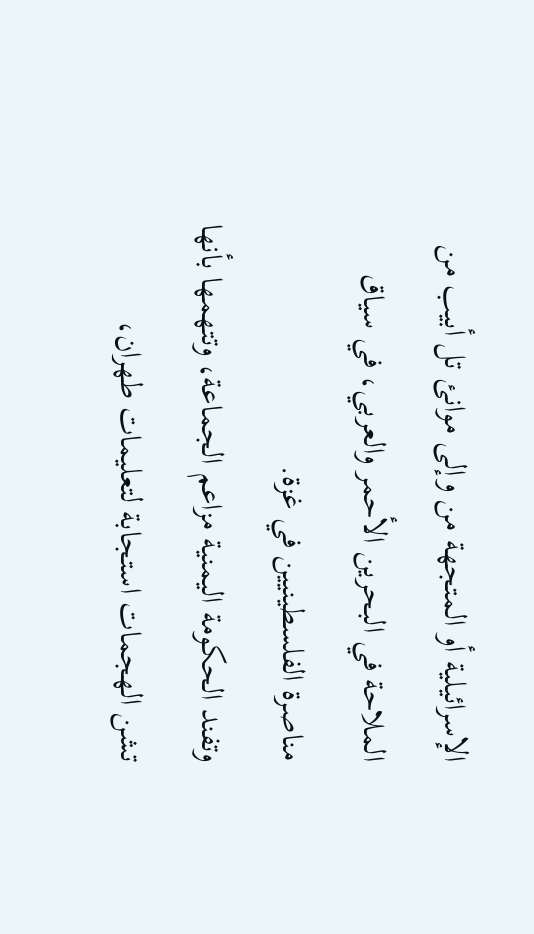الإسرائيلية أو المتجهة من وإلى موانئ تل أبيب من الملاحة في البحرين الأحمر والعربي، في سياق مناصرة الفلسطينيين في غزة.
وتفند الحكومة اليمنية مزاعم الجماعة، وتتهمها بأنها تشن الهجمات استجابة لتعليمات طهران،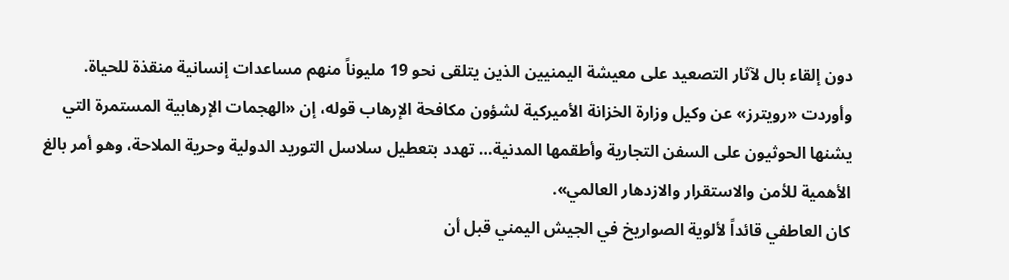دون إلقاء بال لآثار التصعيد على معيشة اليمنيين الذين يتلقى نحو 19 مليوناً منهم مساعدات إنسانية منقذة للحياة.
وأوردت «رويترز» عن وكيل وزارة الخزانة الأميركية لشؤون مكافحة الإرهاب قوله، إن «الهجمات الإرهابية المستمرة التي يشنها الحوثيون على السفن التجارية وأطقمها المدنية… تهدد بتعطيل سلاسل التوريد الدولية وحرية الملاحة، وهو أمر بالغ الأهمية للأمن والاستقرار والازدهار العالمي».
كان العاطفي قائداً لألوية الصواريخ في الجيش اليمني قبل أن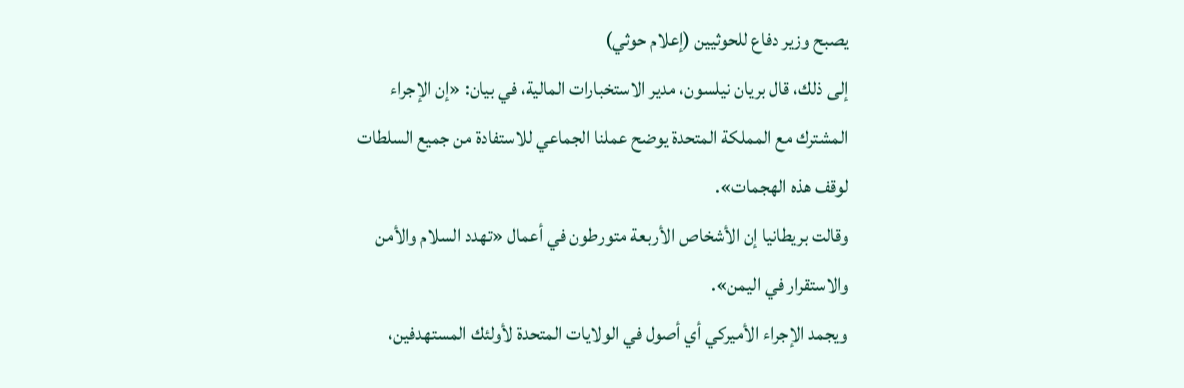يصبح وزير دفاع للحوثيين (إعلام حوثي)
إلى ذلك، قال بريان نيلسون، مدير الاستخبارات المالية، في بيان: «إن الإجراء المشترك مع المملكة المتحدة يوضح عملنا الجماعي للاستفادة من جميع السلطات لوقف هذه الهجمات».
وقالت بريطانيا إن الأشخاص الأربعة متورطون في أعمال «تهدد السلام والأمن والاستقرار في اليمن».
ويجمد الإجراء الأميركي أي أصول في الولايات المتحدة لأولئك المستهدفين،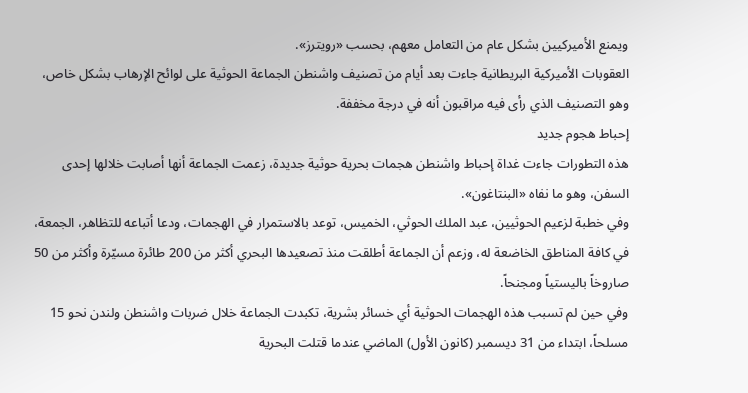ويمنع الأميركيين بشكل عام من التعامل معهم، بحسب «رويترز».
العقوبات الأميركية البريطانية جاءت بعد أيام من تصنيف واشنطن الجماعة الحوثية على لوائح الإرهاب بشكل خاص، وهو التصنيف الذي رأى فيه مراقبون أنه في درجة مخففة.
إحباط هجوم جديد
هذه التطورات جاءت غداة إحباط واشنطن هجمات بحرية حوثية جديدة، زعمت الجماعة أنها أصابت خلالها إحدى السفن، وهو ما نفاه «البنتاغون».
وفي خطبة لزعيم الحوثيين، عبد الملك الحوثي، الخميس، توعد بالاستمرار في الهجمات، ودعا أتباعه للتظاهر، الجمعة، في كافة المناطق الخاضعة له، وزعم أن الجماعة أطلقت منذ تصعيدها البحري أكثر من 200 طائرة مسيّرة وأكثر من 50 صاروخاً باليستياً ومجنحاً.
وفي حين لم تسبب هذه الهجمات الحوثية أي خسائر بشرية، تكبدت الجماعة خلال ضربات واشنطن ولندن نحو 15 مسلحاً، ابتداء من 31 ديسمبر (كانون الأول) الماضي عندما قتلت البحرية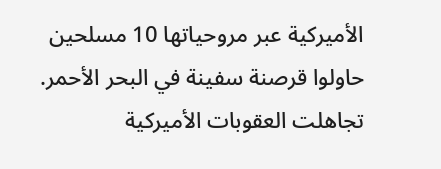الأميركية عبر مروحياتها 10 مسلحين حاولوا قرصنة سفينة في البحر الأحمر.
تجاهلت العقوبات الأميركية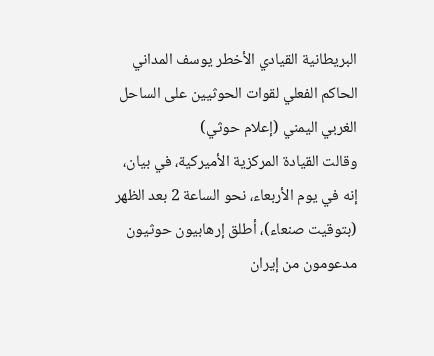البريطانية القيادي الأخطر يوسف المداني الحاكم الفعلي لقوات الحوثيين على الساحل الغربي اليمني (إعلام حوثي)
وقالت القيادة المركزية الأميركية، في بيان، إنه في يوم الأربعاء، نحو الساعة 2 بعد الظهر (بتوقيت صنعاء)، أطلق إرهابيون حوثيون مدعومون من إيران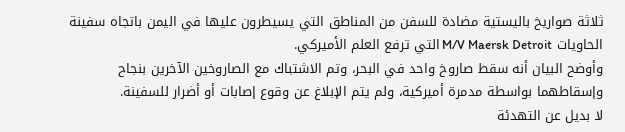ثلاثة صواريخ باليستية مضادة للسفن من المناطق التي يسيطرون عليها في اليمن باتجاه سفينة الحاويات M/V Maersk Detroit التي ترفع العلم الأميركي.
وأوضح البيان أنه سقط صاروخ واحد في البحر، وتم الاشتباك مع الصاروخين الآخرين بنجاح وإسقاطهما بواسطة مدمرة أميركية، ولم يتم الإبلاغ عن وقوع إصابات أو أضرار للسفينة.
لا بديل عن التهدئة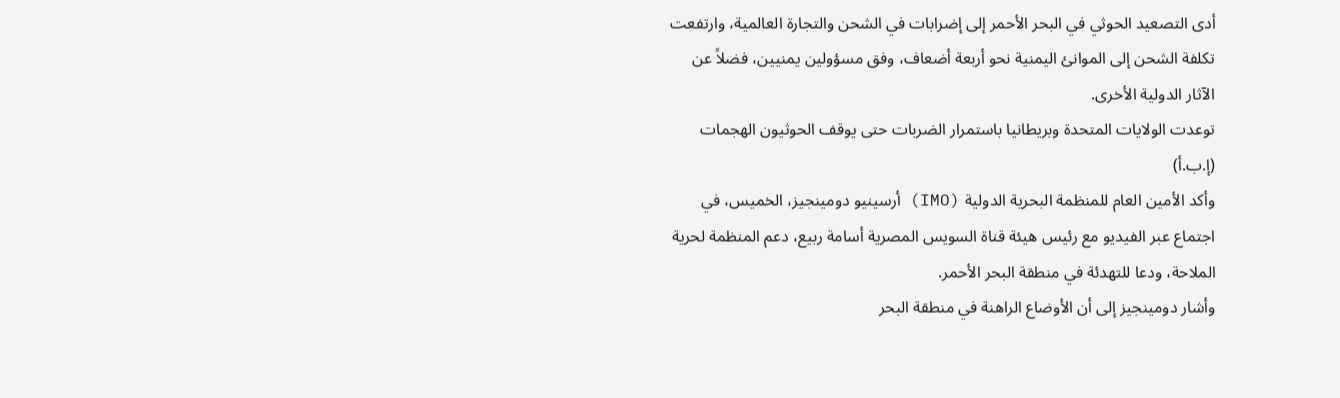أدى التصعيد الحوثي في البحر الأحمر إلى إضرابات في الشحن والتجارة العالمية، وارتفعت تكلفة الشحن إلى الموانئ اليمنية نحو أربعة أضعاف، وفق مسؤولين يمنيين، فضلاً عن الآثار الدولية الأخرى.
توعدت الولايات المتحدة وبريطانيا باستمرار الضربات حتى يوقف الحوثيون الهجمات (إ.ب.أ)
وأكد الأمين العام للمنظمة البحرية الدولية (IMO) أرسينيو دومينجيز، الخميس، في اجتماع عبر الفيديو مع رئيس هيئة قناة السويس المصرية أسامة ربيع، دعم المنظمة لحرية الملاحة، ودعا للتهدئة في منطقة البحر الأحمر.
وأشار دومينجيز إلى أن الأوضاع الراهنة في منطقة البحر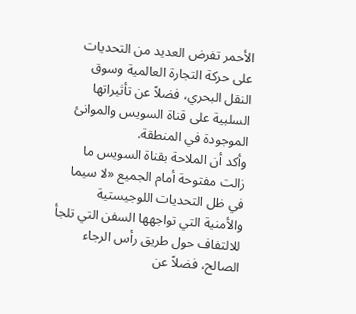الأحمر تفرض العديد من التحديات على حركة التجارة العالمية وسوق النقل البحري، فضلاً عن تأثيراتها السلبية على قناة السويس والموانئ الموجودة في المنطقة.
وأكد أن الملاحة بقناة السويس ما زالت مفتوحة أمام الجميع «لا سيما في ظل التحديات اللوجيستية والأمنية التي تواجهها السفن التي تلجأ للالتفاف حول طريق رأس الرجاء الصالح، فضلاً عن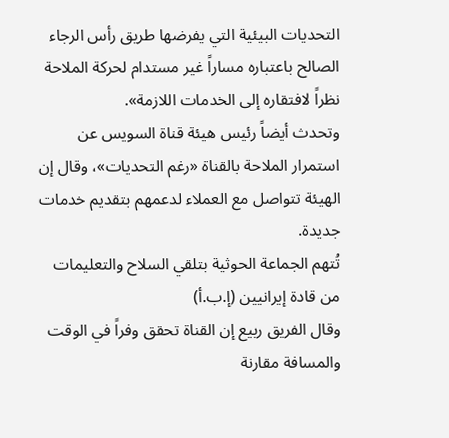التحديات البيئية التي يفرضها طريق رأس الرجاء الصالح باعتباره مساراً غير مستدام لحركة الملاحة نظراً لافتقاره إلى الخدمات اللازمة».
وتحدث أيضاً رئيس هيئة قناة السويس عن استمرار الملاحة بالقناة «رغم التحديات»، وقال إن الهيئة تتواصل مع العملاء لدعمهم بتقديم خدمات جديدة.
تُتهم الجماعة الحوثية بتلقي السلاح والتعليمات من قادة إيرانيين (إ.ب.أ)
وقال الفريق ربيع إن القناة تحقق وفراً في الوقت والمسافة مقارنة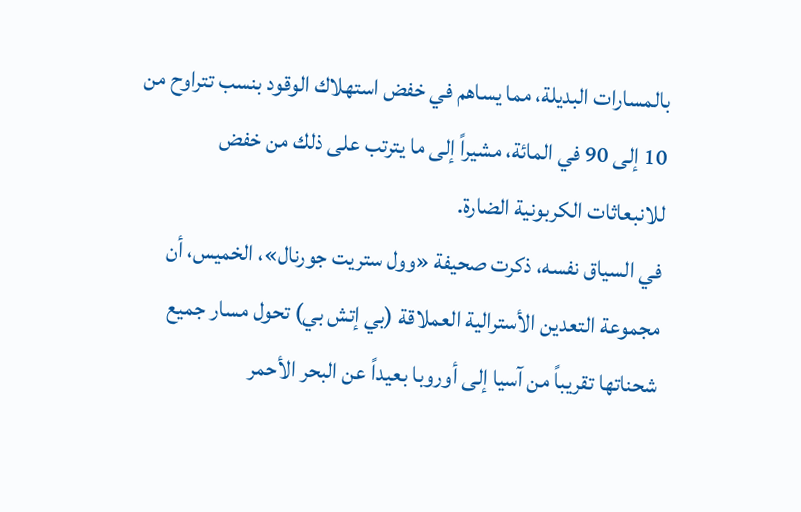بالمسارات البديلة، مما يساهم في خفض استهلاك الوقود بنسب تتراوح من 10 إلى 90 في المائة، مشيراً إلى ما يترتب على ذلك من خفض للانبعاثات الكربونية الضارة.
في السياق نفسه، ذكرت صحيفة «وول ستريت جورنال»، الخميس، أن مجموعة التعدين الأسترالية العملاقة (بي إتش بي) تحول مسار جميع شحناتها تقريباً من آسيا إلى أوروبا بعيداً عن البحر الأحمر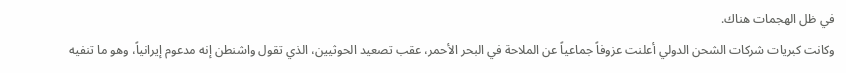في ظل الهجمات هناك.
وكانت كبريات شركات الشحن الدولي أعلنت عزوفاً جماعياً عن الملاحة في البحر الأحمر، عقب تصعيد الحوثيين، الذي تقول واشنطن إنه مدعوم إيرانياً، وهو ما تنفيه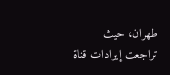طهران، حيث تراجعت إيرادات قناة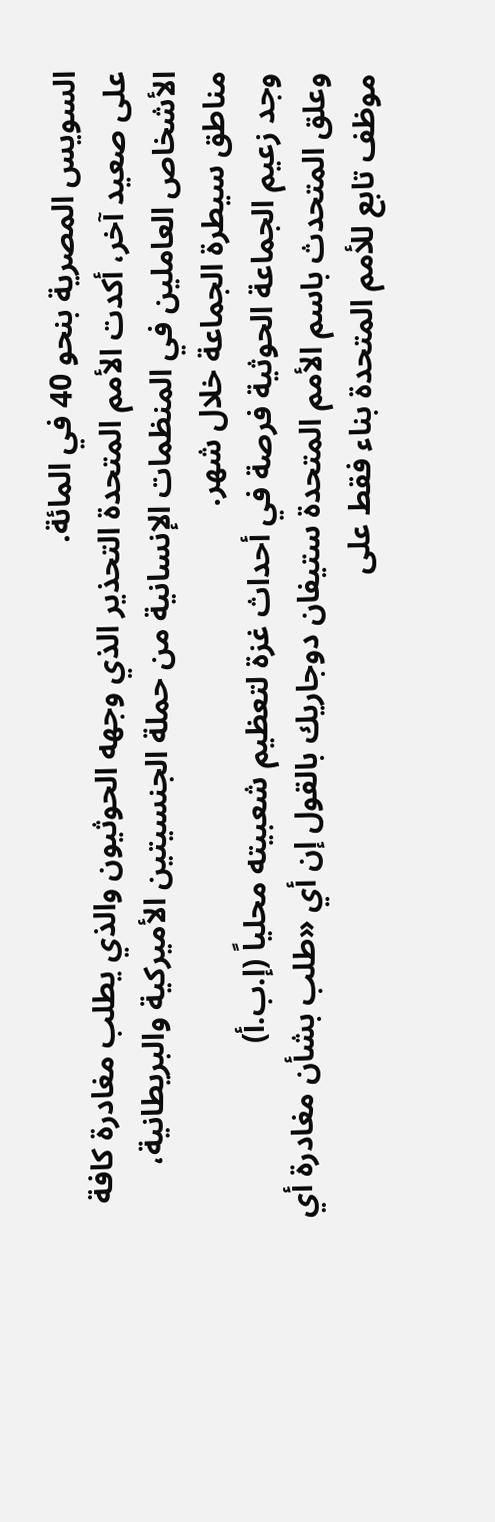السويس المصرية بنحو 40 في المائة.
على صعيد آخر، أكدت الأمم المتحدة التحذير الذي وجهه الحوثيون والذي يطلب مغادرة كافة الأشخاص العاملين في المنظمات الإنسانية من حملة الجنسيتين الأميركية والبريطانية، مناطق سيطرة الجماعة خلال شهر.
وجد زعيم الجماعة الحوثية فرصة في أحداث غزة لتعظيم شعبيته محلياً (إ.ب.أ)
وعلق المتحدث باسم الأمم المتحدة ستيفان دوجاريك بالقول إن أي «طلب بشأن مغادرة أي موظف تابع للأمم المتحدة بناء فقط على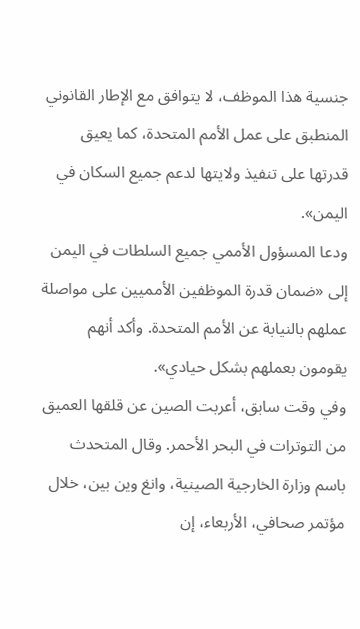جنسية هذا الموظف، لا يتوافق مع الإطار القانوني المنطبق على عمل الأمم المتحدة، كما يعيق قدرتها على تنفيذ ولايتها لدعم جميع السكان في اليمن».
ودعا المسؤول الأممي جميع السلطات في اليمن إلى «ضمان قدرة الموظفين الأمميين على مواصلة عملهم بالنيابة عن الأمم المتحدة. وأكد أنهم يقومون بعملهم بشكل حيادي».
وفي وقت سابق، أعربت الصين عن قلقها العميق من التوترات في البحر الأحمر. وقال المتحدث باسم وزارة الخارجية الصينية، وانغ وين بين، خلال مؤتمر صحافي، الأربعاء، إن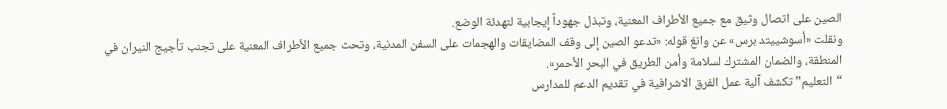الصين على اتصال وثيق مع جميع الأطراف المعنية، وتبذل جهوداً إيجابية لتهدئة الوضع.
ونقلت «أسوشييتد برس» عن وانغ قوله: «تدعو الصين إلى وقف المضايقات والهجمات على السفن المدنية، وتحث جميع الأطراف المعنية على تجنب تأجيج النيران في المنطقة، والضمان المشترك لسلامة وأمن الطريق في البحر الأحمر».
“التعليم” تكشف آلية عمل الفرق الاشرافية في تقديم الدعم للمدارس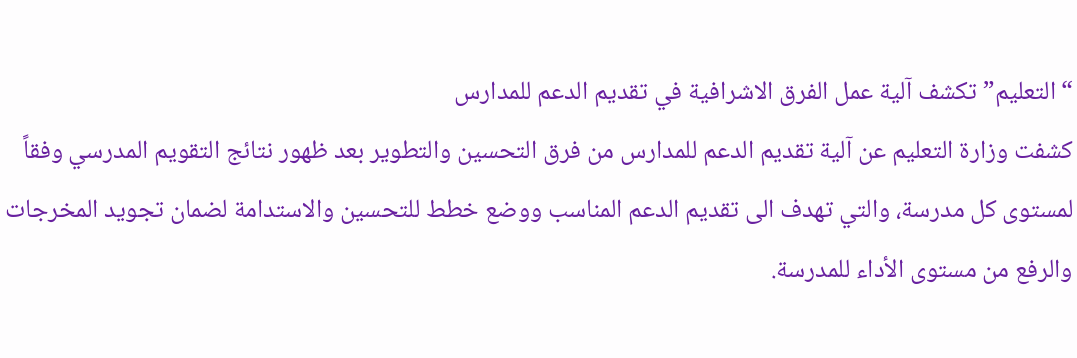“التعليم” تكشف آلية عمل الفرق الاشرافية في تقديم الدعم للمدارس
كشفت وزارة التعليم عن آلية تقديم الدعم للمدارس من فرق التحسين والتطوير بعد ظهور نتائج التقويم المدرسي وفقاً لمستوى كل مدرسة، والتي تهدف الى تقديم الدعم المناسب ووضع خطط للتحسين والاستدامة لضمان تجويد المخرجات والرفع من مستوى الأداء للمدرسة.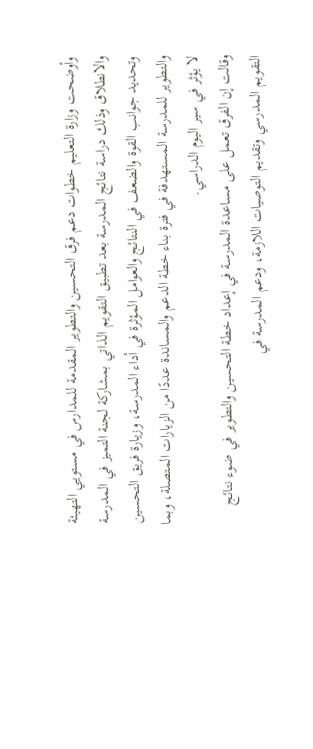وأوضحت وزارة التعليم خطوات دعم فرق التحسين والتطوير المقدمة للمدارس في مستويي التهيئة والانطلاق وذلك دراسة نتائج المدرسة بعد تطبيق التقويم الذاتي بمشاركة لجنة التميز في المدرسة وتحديد جوانب القوة والضعف في النتائج والعوامل المؤثرة في أداء المدرسة، وزيارة فريق التحسين والتطوير للمدرسة المستهدفة في فترة بناء خطة الدعم والمساندة عددًا من الزيارات المتصلة، وبما لا يؤثر في سير اليوم الدراسي.
وقالت إن الفرق تعمل على مساعدة المدرسة في إعداد خطة التحسين والتطوير في ضوء نتائج التقويم المدرسي وتقديم التوصيات اللازمة، ودعم المدرسة في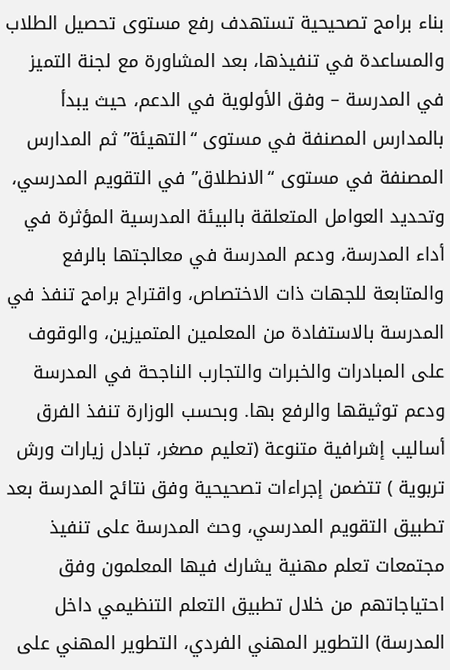بناء برامج تصحيحية تستهدف رفع مستوى تحصيل الطلاب والمساعدة في تنفيذها، بعد المشاورة مع لجنة التميز في المدرسة – وفق الأولوية في الدعم، حيث يبدأ بالمدارس المصنفة في مستوى “التهيئة” ثم المدارس المصنفة في مستوى “الانطلاق” في التقويم المدرسي، وتحديد العوامل المتعلقة بالبيئة المدرسية المؤثرة في أداء المدرسة، ودعم المدرسة في معالجتها بالرفع والمتابعة للجهات ذات الاختصاص، واقتراح برامج تنفذ في المدرسة بالاستفادة من المعلمين المتميزين، والوقوف على المبادرات والخبرات والتجارب الناجحة في المدرسة ودعم توثيقها والرفع بها. وبحسب الوزارة تنفذ الفرق أساليب إشرافية متنوعة (تعليم مصغر، تبادل زيارات ورش تربوية ) تتضمن إجراءات تصحيحية وفق نتائج المدرسة بعد تطبيق التقويم المدرسي، وحث المدرسة على تنفيذ مجتمعات تعلم مهنية يشارك فيها المعلمون وفق احتياجاتهم من خلال تطبيق التعلم التنظيمي داخل المدرسة) التطوير المهني الفردي، التطوير المهني على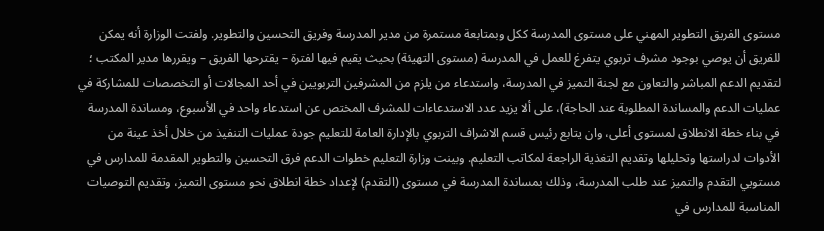مستوى الفريق التطوير المهني على مستوى المدرسة ككل وبمتابعة مستمرة من مدير المدرسة وفريق التحسين والتطوير. ولفتت الوزارة أنه يمكن للفريق أن يوصي بوجود مشرف تربوي يتفرغ للعمل في المدرسة (مستوى التهيئة) بحيث يقيم فيها لفترة – يقترحها الفريق – ويقررها مدير المكتب ؛ لتقديم الدعم المباشر والتعاون مع لجنة التميز في المدرسة، واستدعاء من يلزم من المشرفين التربويين في أحد المجالات أو التخصصات للمشاركة في عمليات الدعم والمساندة المطلوبة عند الحاجة)، على ألا يزيد عدد الاستدعاءات للمشرف المختص عن استدعاء واحد في الأسبوع، ومساندة المدرسة في بناء خطة الانطلاق لمستوى أعلى، وان يتابع رئيس قسم الاشراف التربوي بالإدارة العامة للتعليم جودة عمليات التنفيذ من خلال أخذ عينة من الأدوات لدراستها وتحليلها وتقديم التغذية الراجعة لمكاتب التعليم. وبينت وزارة التعليم خطوات الدعم فرق التحسين والتطوير المقدمة للمدارس في مستويي التقدم والتميز عند طلب المدرسة، وذلك بمساندة المدرسة في مستوى (التقدم) لإعداد خطة انطلاق نحو مستوى التميز، وتقديم التوصيات المناسبة للمدارس في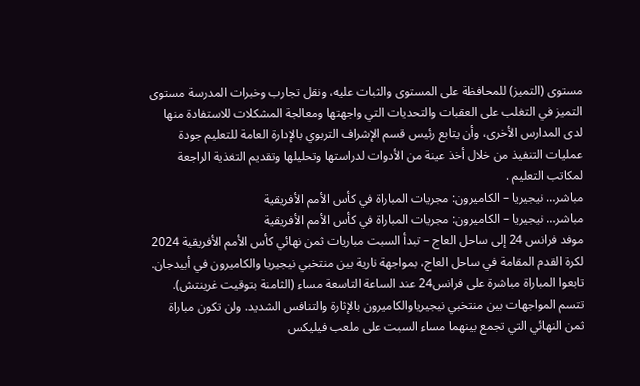مستوى (التميز) للمحافظة على المستوى والثبات عليه، ونقل تجارب وخبرات المدرسة مستوى التميز في التغلب على العقبات والتحديات التي واجهتها ومعالجة المشكلات للاستفادة منها لدى المدارس الأخرى، وأن يتابع رئيس قسم الإشراف التربوي بالإدارة العامة للتعليم جودة عمليات التنفيذ من خلال أخذ عينة من الأدوات لدراستها وتحليلها وتقديم التغذية الراجعة لمكاتب التعليم .
مباشر… نيجيريا – الكاميرون: مجريات المباراة في كأس الأمم الأفريقية
مباشر… نيجيريا – الكاميرون: مجريات المباراة في كأس الأمم الأفريقية
موفد فرانس 24 إلى ساحل العاج – تبدأ السبت مباريات ثمن نهائي كأس الأمم الأفريقية 2024 لكرة القدم المقامة في ساحل العاج، بمواجهة نارية بين منتخبي نيجيريا والكاميرون في أبيدجان. تابعوا المباراة مباشرة على فرانس24 عند الساعة التاسعة مساء (الثامنة بتوقيت غرينتش).
تتسم المواجهات بين منتخبي نيجيرياوالكاميرون بالإثارة والتنافس الشديد. ولن تكون مباراة ثمن النهائي التي تجمع بينهما مساء السبت على ملعب فيليكس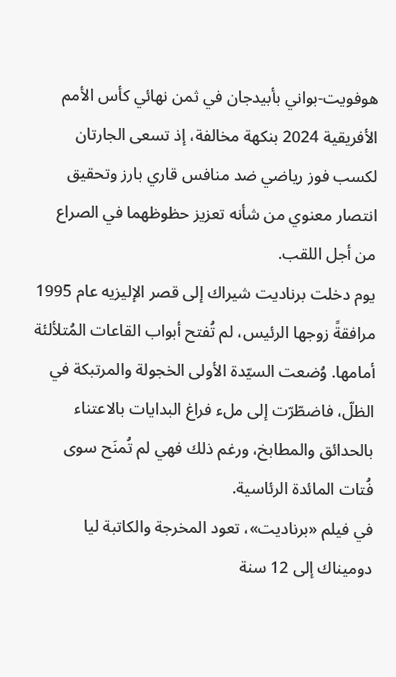هوفويت-بواني بأبيدجان في ثمن نهائي كأس الأمم الأفريقية 2024 بنكهة مخالفة، إذ تسعى الجارتان لكسب فوز رياضي ضد منافس قاري بارز وتحقيق انتصار معنوي من شأنه تعزيز حظوظهما في الصراع من أجل اللقب.
يوم دخلت برناديت شيراك إلى قصر الإليزيه عام 1995 مرافقةً زوجها الرئيس، لم تُفتح أبواب القاعات المُتلألئة أمامها. وُضعت السيّدة الأولى الخجولة والمرتبكة في الظلّ، فاضطّرّت إلى ملء فراغ البدايات بالاعتناء بالحدائق والمطابخ، ورغم ذلك فهي لم تُمنَح سوى فُتات المائدة الرئاسية.
في فيلم «برناديت»، تعود المخرجة والكاتبة ليا دوميناك إلى 12 سنة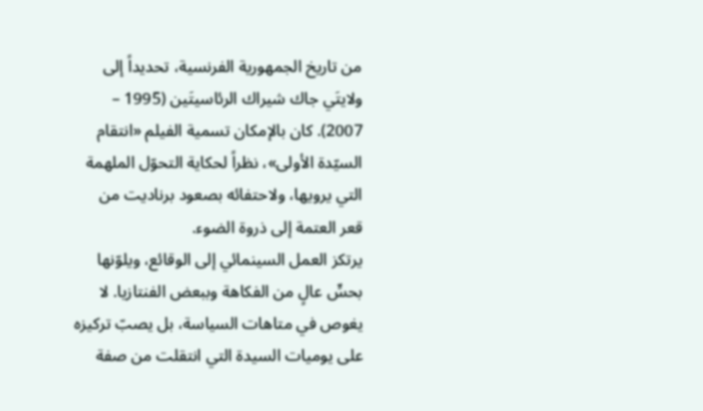من تاريخ الجمهورية الفرنسية، تحديداً إلى ولايتَي جاك شيراك الرئاسيتَين (1995 – 2007). كان بالإمكان تسمية الفيلم «انتقام السيّدة الأولى»، نظراً لحكاية التحوّل الملهمة التي يرويها، ولاحتفائه بصعود برناديت من قعر العتمة إلى ذروة الضوء.
يرتكز العمل السينمائي إلى الوقائع، ويلوّنها بحسٍّ عالٍ من الفكاهة وببعض الفنتازيا. لا يغوص في متاهات السياسة، بل يصبّ تركيزه على يوميات السيدة التي انتقلت من صفة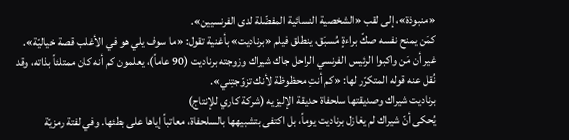«منبوذة»، إلى لقب «الشخصية النسائية المفضّلة لدى الفرنسيين».
كمَن يمنح نفسه صكّ براءةٍ مُسبَق، ينطلق فيلم «برناديت» بأغنية تقول: «ما سوف يلي هو في الأغلب قصة خياليّة». غير أن مَن واكبوا الرئيس الفرنسي الراحل جاك شيراك وزوجته برناديت (90 عاماً)، يعلمون كم أنه كان ممتلئاً بذاته، وقد نُقل عنه قوله المتكرّر لها: «كم أنتِ محظوظة لأنك تزوّجتِني».
برناديت شيراك وصديقتها سلحفاة حديقة الإليزيه (شركة كاري للإنتاج)
يُحكى أنّ شيراك لم يغازل برناديت يوماً، بل اكتفى بتشبيهها بالسلحفاة، معاتباً إياها على بطئها. وفي لفتة رمزيّة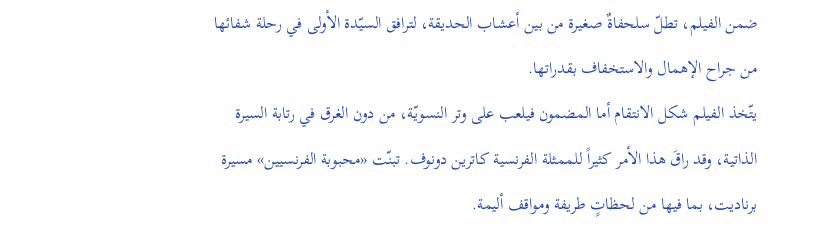ضمن الفيلم، تطلّ سلحفاةٌ صغيرة من بين أعشاب الحديقة، لترافق السيّدة الأولى في رحلة شفائها من جراح الإهمال والاستخفاف بقدراتها.
يتّخذ الفيلم شكل الانتقام أما المضمون فيلعب على وتر النسويّة، من دون الغرق في رتابة السيرة الذاتية، وقد راقَ هذا الأمر كثيراً للممثلة الفرنسية كاترين دونوف. تبنّت «محبوبة الفرنسيين» مسيرة برناديت، بما فيها من لحظاتٍ طريفة ومواقف أليمة.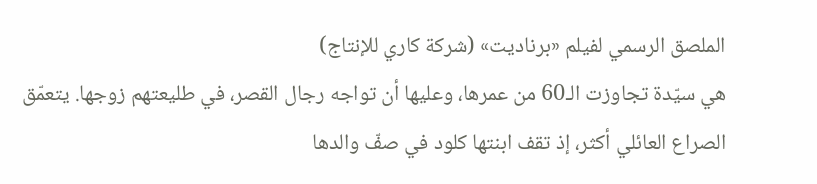الملصق الرسمي لفيلم «برناديت» (شركة كاري للإنتاج)
هي سيّدة تجاوزت الـ60 من عمرها، وعليها أن تواجه رجال القصر، في طليعتهم زوجها. يتعمّق الصراع العائلي أكثر، إذ تقف ابنتها كلود في صفّ والدها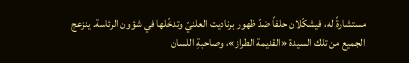مستشارةً له، فيشكّلان حلفاً ضدّ ظهور برناديت العلنيّ وتدخّلها في شؤون الرئاسة. ينزعج الجميع من تلك السيدة «القديمة الطراز»، وصاحبةِ اللسان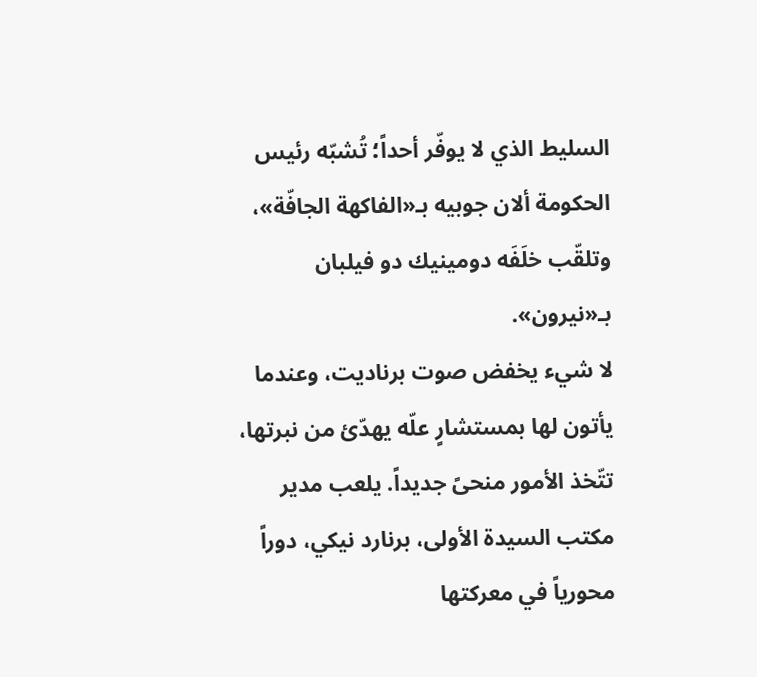السليط الذي لا يوفّر أحداً؛ تُشبّه رئيس الحكومة ألان جوبيه بـ«الفاكهة الجافّة»، وتلقّب خلَفَه دومينيك دو فيلبان بـ«نيرون».
لا شيء يخفض صوت برناديت، وعندما يأتون لها بمستشارٍ علّه يهدّئ من نبرتها، تتّخذ الأمور منحىً جديداً. يلعب مدير مكتب السيدة الأولى، برنارد نيكي، دوراً محورياً في معركتها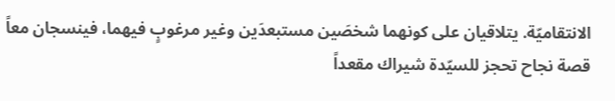الانتقاميّة. يتلاقيان على كونهما شخصَين مستبعدَين وغير مرغوبٍ فيهما، فينسجان معاً قصة نجاح تحجز للسيّدة شيراك مقعداً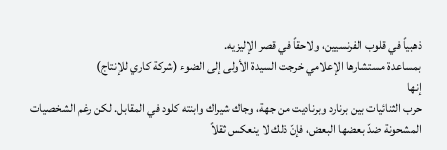ذهبياً في قلوب الفرنسيين، ولاحقاً في قصر الإليزيه.
بمساعدة مستشارها الإعلامي خرجت السيدة الأولى إلى الضوء (شركة كاري للإنتاج)
إنها
حرب الثنائيات بين برنارد وبرناديت من جهة، وجاك شيراك وابنته كلود في المقابل. لكن رغم الشخصيات المشحونة ضدّ بعضها البعض، فإنّ ذلك لا ينعكس ثقلاً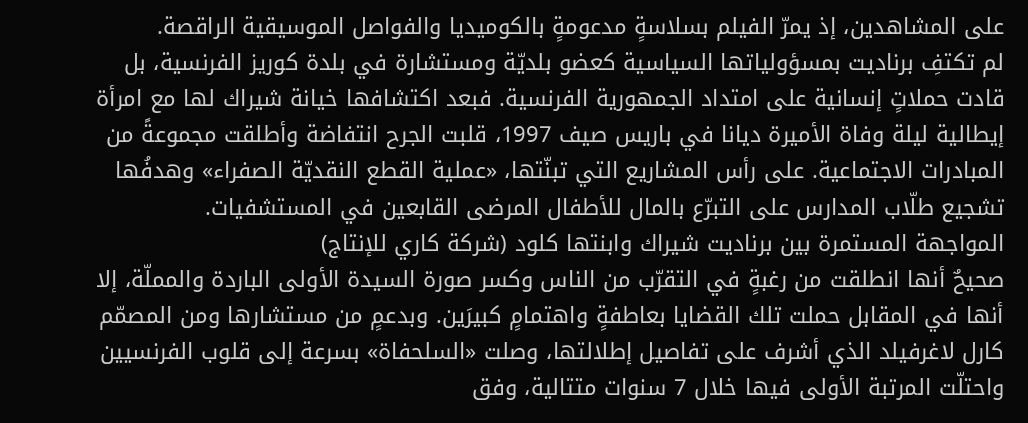على المشاهدين، إذ يمرّ الفيلم بسلاسةٍ مدعومةٍ بالكوميديا والفواصل الموسيقية الراقصة.
لم تكتفِ برناديت بمسؤولياتها السياسية كعضو بلديّة ومستشارة في بلدة كوريز الفرنسية، بل قادت حملاتٍ إنسانية على امتداد الجمهورية الفرنسية. فبعد اكتشافها خيانة شيراك لها مع امرأة إيطالية ليلة وفاة الأميرة ديانا في باريس صيف 1997، قلبت الجرح انتفاضة وأطلقت مجموعةً من المبادرات الاجتماعية. على رأس المشاريع التي تبنّتها، «عملية القطع النقديّة الصفراء» وهدفُها تشجيع طلّاب المدارس على التبرّع بالمال للأطفال المرضى القابعين في المستشفيات.
المواجهة المستمرة بين برناديت شيراك وابنتها كلود (شركة كاري للإنتاج)
صحيحٌ أنها انطلقت من رغبةٍ في التقرّب من الناس وكسر صورة السيدة الأولى الباردة والمملّة، إلا أنها في المقابل حملت تلك القضايا بعاطفةٍ واهتمامٍ كبيرَين. وبدعمٍ من مستشارها ومن المصمّم كارل لاغرفيلد الذي أشرف على تفاصيل إطلالتها، وصلت «السلحفاة» بسرعة إلى قلوب الفرنسيين واحتلّت المرتبة الأولى فيها خلال 7 سنوات متتالية، وفق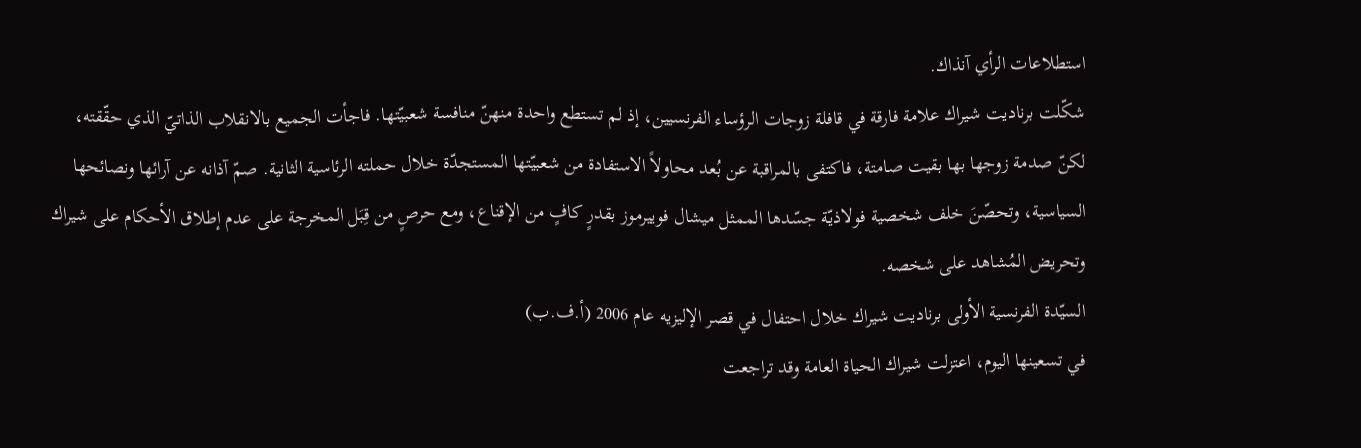استطلاعات الرأي آنذاك.
شكّلت برناديت شيراك علامة فارقة في قافلة زوجات الرؤساء الفرنسيين، إذ لم تستطع واحدة منهنّ منافسة شعبيّتها. فاجأت الجميع بالانقلاب الذاتيّ الذي حقّقته، لكنّ صدمة زوجها بها بقيت صامتة، فاكتفى بالمراقبة عن بُعد محاولاً الاستفادة من شعبيّتها المستجدّة خلال حملته الرئاسية الثانية. صمّ آذانه عن آرائها ونصائحها السياسية، وتحصّنَ خلف شخصية فولاذيّة جسّدها الممثل ميشال فوييرموز بقدرٍ كافٍ من الإقناع، ومع حرصٍ من قِبَل المخرجة على عدم إطلاق الأحكام على شيراك وتحريض المُشاهد على شخصه.
السيّدة الفرنسية الأولى برناديت شيراك خلال احتفال في قصر الإليزيه عام 2006 (أ.ف.ب)
في تسعينها اليوم، اعتزلت شيراك الحياة العامة وقد تراجعت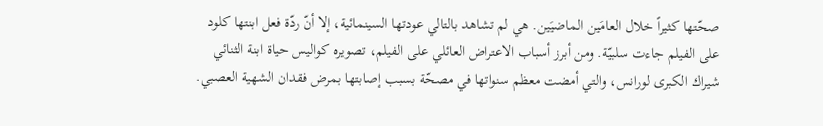صحّتها كثيراً خلال العامَين الماضيَين. هي لم تشاهد بالتالي عودتها السينمائية، إلا أنّ ردّة فعل ابنتها كلود على الفيلم جاءت سلبيّة. ومن أبرز أسباب الاعتراض العائلي على الفيلم، تصويره كواليس حياة ابنة الثنائي شيراك الكبرى لورانس، والتي أمضت معظم سنواتها في مصحّة بسبب إصابتها بمرض فقدان الشهية العصبي.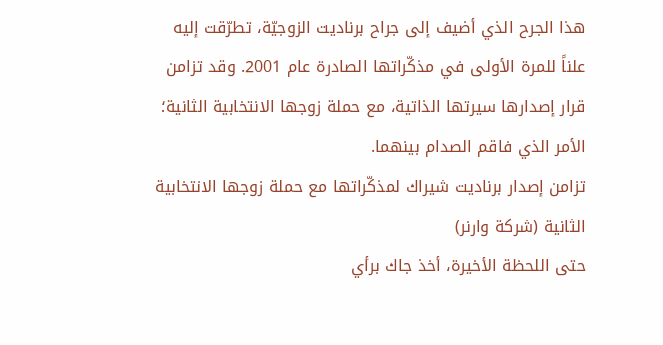هذا الجرح الذي أضيف إلى جراح برناديت الزوجيّة، تطرّقت إليه علناً للمرة الأولى في مذكّراتها الصادرة عام 2001. وقد تزامن قرار إصدارها سيرتها الذاتية، مع حملة زوجها الانتخابية الثانية؛ الأمر الذي فاقم الصدام بينهما.
تزامن إصدار برناديت شيراك لمذكّراتها مع حملة زوجها الانتخابية الثانية (شركة وارنر)
حتى اللحظة الأخيرة، أخذ جاك برأي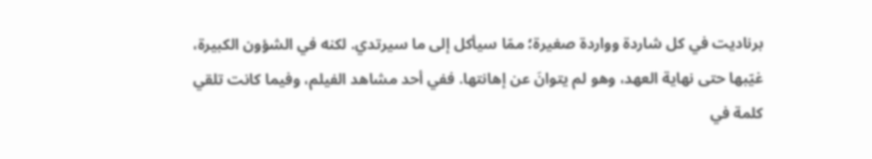برناديت في كل شاردة وواردة صغيرة؛ ممّا سيأكل إلى ما سيرتدي. لكنه في الشؤون الكبيرة، غيّبها حتى نهاية العهد، وهو لم يتوانَ عن إهانتها. ففي أحد مشاهد الفيلم، وفيما كانت تلقي كلمة في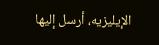الإيليزيه، أرسل إليها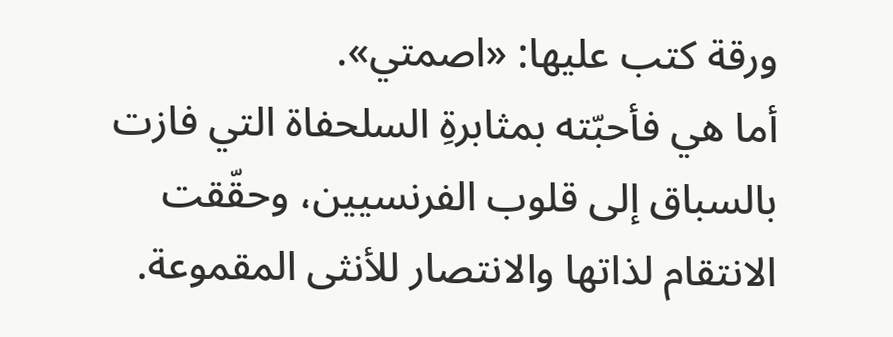ورقة كتب عليها: «اصمتي».
أما هي فأحبّته بمثابرةِ السلحفاة التي فازت بالسباق إلى قلوب الفرنسيين، وحقّقت الانتقام لذاتها والانتصار للأنثى المقموعة.